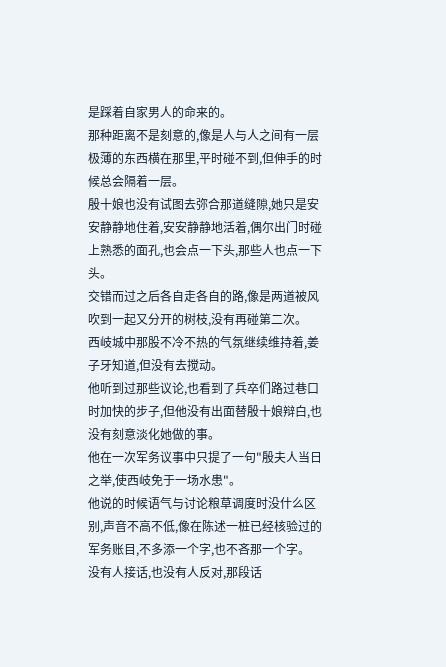是踩着自家男人的命来的。
那种距离不是刻意的,像是人与人之间有一层极薄的东西横在那里,平时碰不到,但伸手的时候总会隔着一层。
殷十娘也没有试图去弥合那道缝隙,她只是安安静静地住着,安安静静地活着,偶尔出门时碰上熟悉的面孔,也会点一下头,那些人也点一下头。
交错而过之后各自走各自的路,像是两道被风吹到一起又分开的树枝,没有再碰第二次。
西岐城中那股不冷不热的气氛继续维持着,姜子牙知道,但没有去搅动。
他听到过那些议论,也看到了兵卒们路过巷口时加快的步子,但他没有出面替殷十娘辩白,也没有刻意淡化她做的事。
他在一次军务议事中只提了一句"殷夫人当日之举,使西岐免于一场水患"。
他说的时候语气与讨论粮草调度时没什么区别,声音不高不低,像在陈述一桩已经核验过的军务账目,不多添一个字,也不吝那一个字。
没有人接话,也没有人反对,那段话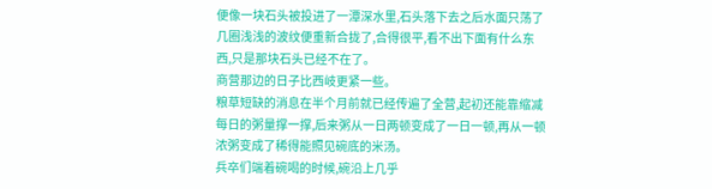便像一块石头被投进了一潭深水里,石头落下去之后水面只荡了几圈浅浅的波纹便重新合拢了,合得很平,看不出下面有什么东西,只是那块石头已经不在了。
商营那边的日子比西岐更紧一些。
粮草短缺的消息在半个月前就已经传遍了全营,起初还能靠缩减每日的粥量撑一撑,后来粥从一日两顿变成了一日一顿,再从一顿浓粥变成了稀得能照见碗底的米汤。
兵卒们端着碗喝的时候,碗沿上几乎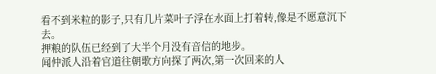看不到米粒的影子,只有几片菜叶子浮在水面上打着转,像是不愿意沉下去。
押粮的队伍已经到了大半个月没有音信的地步。
闻仲派人沿着官道往朝歌方向探了两次,第一次回来的人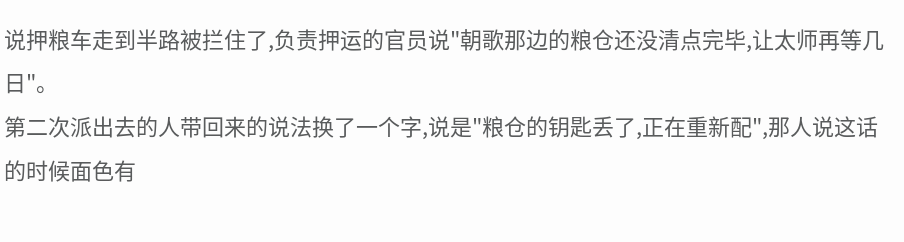说押粮车走到半路被拦住了,负责押运的官员说"朝歌那边的粮仓还没清点完毕,让太师再等几日"。
第二次派出去的人带回来的说法换了一个字,说是"粮仓的钥匙丢了,正在重新配",那人说这话的时候面色有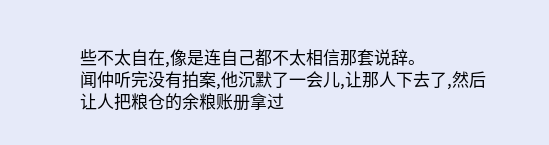些不太自在,像是连自己都不太相信那套说辞。
闻仲听完没有拍案,他沉默了一会儿,让那人下去了,然后让人把粮仓的余粮账册拿过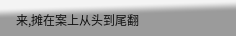来,摊在案上从头到尾翻